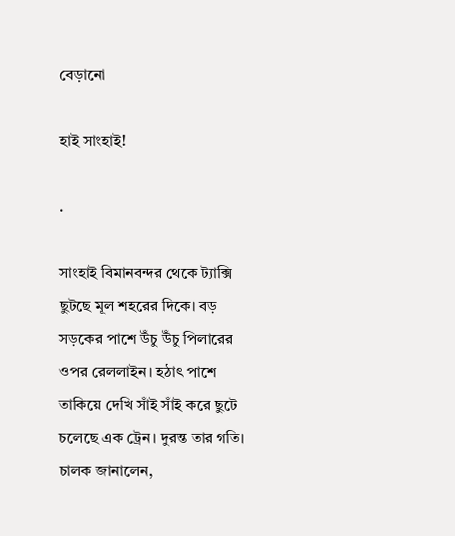বেড়ানো

হাই সাংহাই!

.

সাংহাই বিমানবন্দর থেকে ট্যাক্সি ছুটছে মূল শহরের দিকে। বড় সড়কের পাশে উঁচু উঁচু পিলারের ওপর রেললাইন। হঠাৎ পাশে তাকিয়ে দেখি সাঁই সাঁই করে ছুটে চলেছে এক ট্রেন। দুরন্ত তার গতি। চালক জানালেন,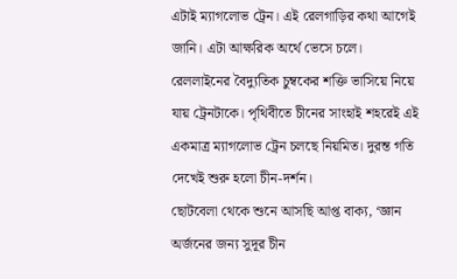এটাই ম্যাগলোভ ট্রেন। এই রেলগাড়ির কথা আগেই জানি। এটা আক্ষরিক অর্থে ভেসে চলে। রেললাইনের বৈদ্যুতিক চুম্বকের শক্তি ভাসিয়ে নিয়ে যায় ট্রেনটাকে। পৃথিবীতে চীনের সাংহাই শহরেই এই একমাত্র ম্যাগলোভ ট্রেন চলছে নিয়মিত। দুরন্ত গতি দেখেই শুরু হলো চীন-দর্শন।
ছোটবেলা থেকে শুনে আসছি আপ্ত বাক্য, ‘জ্ঞান অর্জনের জন্য সুদূর চীন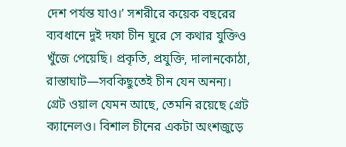দেশ পর্যন্ত যাও।’ সশরীরে কয়েক বছরের ব্যবধানে দুই দফা চীন ঘুরে সে কথার যুক্তিও খুঁজে পেয়েছি। প্রকৃতি, প্রযুক্তি, দালানকোঠা, রাস্তাঘাট—সবকিছুতেই চীন যেন অনন্য। গ্রেট ওয়াল যেমন আছে, তেমনি রয়েছে গ্রেট ক্যানেলও। বিশাল চীনের একটা অংশজুড়ে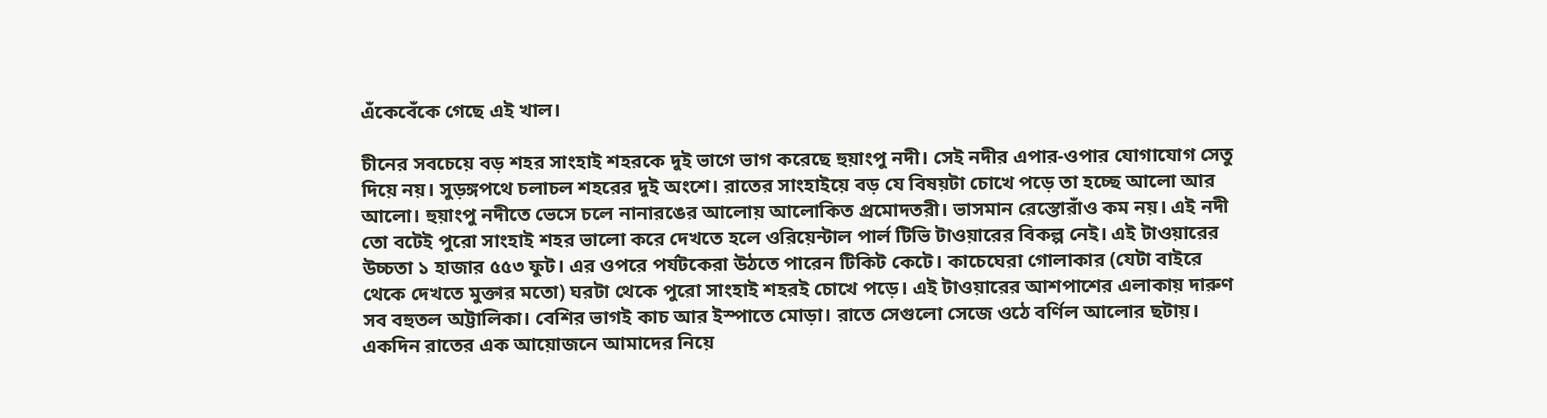এঁকেবেঁকে গেছে এই খাল।

চীনের সবচেয়ে বড় শহর সাংহাই শহরকে দুই ভাগে ভাগ করেছে হুয়াংপু নদী। সেই নদীর এপার-ওপার যোগাযোগ সেতু দিয়ে নয়। সুড়ঙ্গপথে চলাচল শহরের দুই অংশে। রাতের সাংহাইয়ে বড় যে বিষয়টা চোখে পড়ে তা হচ্ছে আলো আর আলো। হুয়াংপু নদীতে ভেসে চলে নানারঙের আলোয় আলোকিত প্রমোদতরী। ভাসমান রেস্তোরাঁও কম নয়। এই নদী তো বটেই পুরো সাংহাই শহর ভালো করে দেখতে হলে ওরিয়েন্টাল পার্ল টিভি টাওয়ারের বিকল্প নেই। এই টাওয়ারের উচ্চতা ১ হাজার ৫৫৩ ফুট। এর ওপরে পর্যটকেরা উঠতে পারেন টিকিট কেটে। কাচেঘেরা গোলাকার (যেটা বাইরে থেকে দেখতে মুক্তার মতো) ঘরটা থেকে পুরো সাংহাই শহরই চোখে পড়ে। এই টাওয়ারের আশপাশের এলাকায় দারুণ সব বহুতল অট্টালিকা। বেশির ভাগই কাচ আর ইস্পাতে মোড়া। রাতে সেগুলো সেজে ওঠে বর্ণিল আলোর ছটায়।
একদিন রাতের এক আয়োজনে আমাদের নিয়ে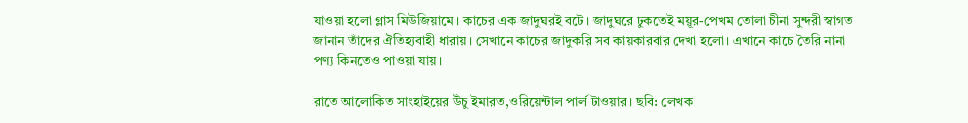যাওয়া হলো গ্লাস মিউজিয়ামে। কাচের এক জাদুঘরই বটে। জাদুঘরে ঢুকতেই ময়ূর-পেখম তোলা চীনা সুন্দরী স্বাগত জানান তাঁদের ঐতিহ্যবাহী ধারায়। সেখানে কাচের জাদুকরি সব কায়কারবার দেখা হলো। এখানে কাচে তৈরি নানা পণ্য কিনতেও পাওয়া যায়।

রাতে আলোকিত সাংহাইয়ের উঁচু ইমারত,ওরিয়েন্টাল পার্ল টাওয়ার। ছবি: লেখক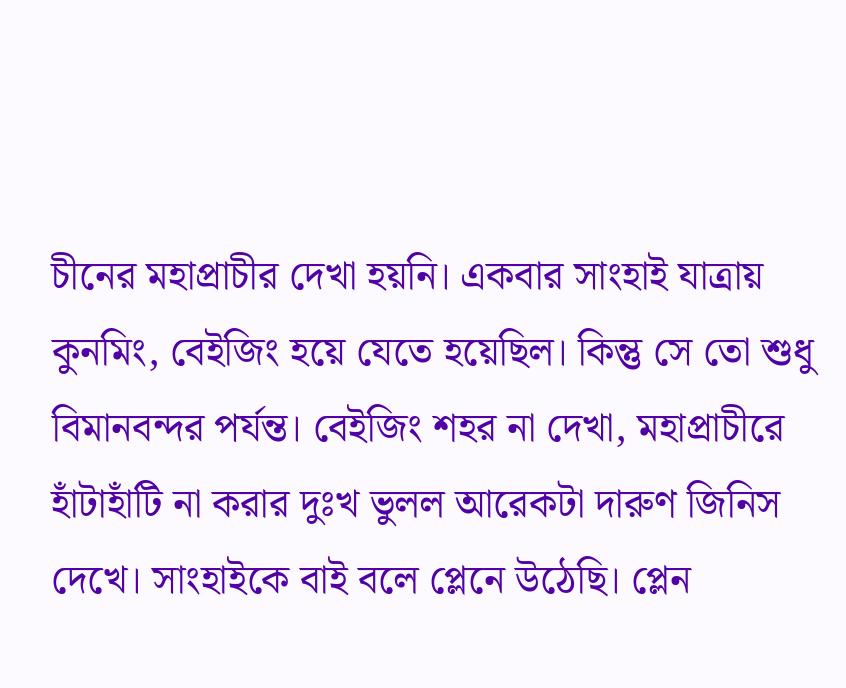চীনের মহাপ্রাচীর দেখা হয়নি। একবার সাংহাই যাত্রায় কুনমিং, বেইজিং হয়ে যেতে হয়েছিল। কিন্তু সে তো শুধু বিমানবন্দর পর্যন্ত। বেইজিং শহর না দেখা, মহাপ্রাচীরে হাঁটাহাঁটি না করার দুঃখ ভুলল আরেকটা দারুণ জিনিস দেখে। সাংহাইকে বাই বলে প্লেনে উঠেছি। প্লেন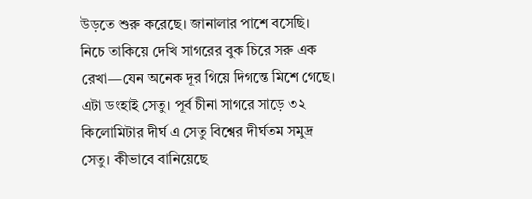উড়তে শুরু করেছে। জানালার পাশে বসেছি। নিচে তাকিয়ে দেখি সাগরের বুক চিরে সরু এক রেখা—যেন অনেক দূর গিয়ে দিগন্তে মিশে গেছে। এটা ডংহাই সেতু। পূর্ব চীনা সাগরে সাড়ে ৩২ কিলোমিটার দীর্ঘ এ সেতু বিশ্বের দীর্ঘতম সমুদ্র সেতু। কীভাবে বানিয়েছে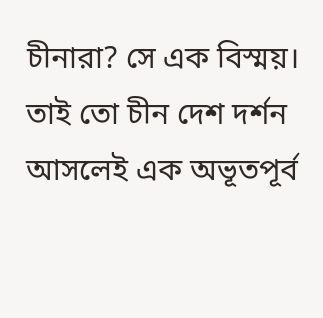চীনারা? সে এক বিস্ময়। তাই তো চীন দেশ দর্শন আসলেই এক অভূতপূর্ব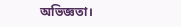অভিজ্ঞতা।